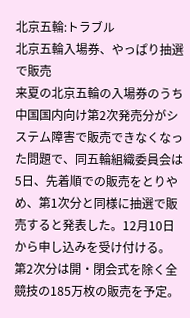北京五輪:トラブル
北京五輪入場券、やっぱり抽選で販売
来夏の北京五輪の入場券のうち中国国内向け第2次発売分がシステム障害で販売できなくなった問題で、同五輪組織委員会は5日、先着順での販売をとりやめ、第1次分と同様に抽選で販売すると発表した。12月10日から申し込みを受け付ける。
第2次分は開・閉会式を除く全競技の185万枚の販売を予定。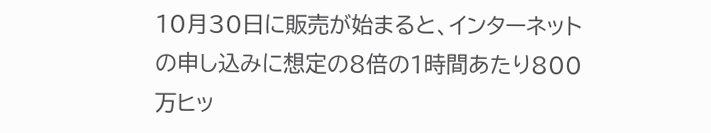10月30日に販売が始まると、インターネットの申し込みに想定の8倍の1時間あたり800万ヒッ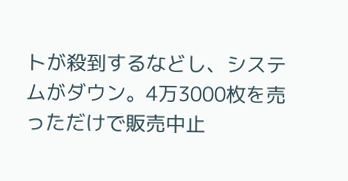トが殺到するなどし、システムがダウン。4万3000枚を売っただけで販売中止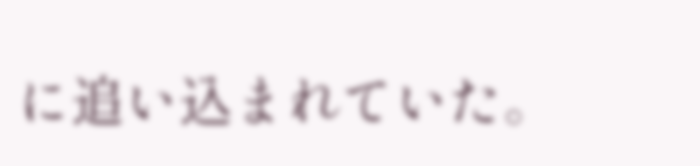に追い込まれていた。